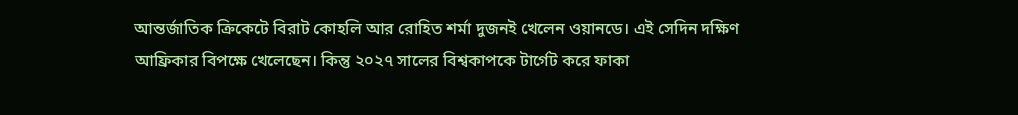আন্তর্জাতিক ক্রিকেটে বিরাট কোহলি আর রোহিত শর্মা দুজনই খেলেন ওয়ানডে। এই সেদিন দক্ষিণ আফ্রিকার বিপক্ষে খেলেছেন। কিন্তু ২০২৭ সালের বিশ্বকাপকে টার্গেট করে ফাকা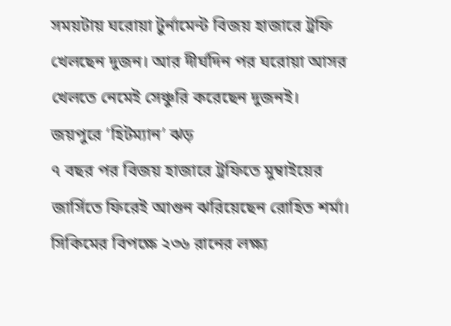সময়টায় ঘরোয়া টুর্নামেন্ট বিজয় হাজারে ট্রফি খেলছেন দুজন। আর দীর্ঘদিন পর ঘরোয়া আসর খেলতে নেমেই সেঞ্চুরি করেছেন দুজনই।
জয়পুরে ‘হিটম্যান’ ঝড়
৭ বছর পর বিজয় হাজারে ট্রফিতে মুম্বাইয়ের জার্সিতে ফিরেই আগুন ঝরিয়েছেন রোহিত শর্মা। সিকিমের বিপক্ষে ২৩৬ রানের লক্ষ্য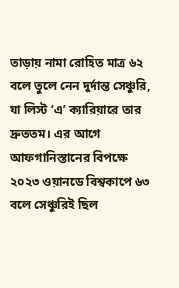তাড়ায় নামা রোহিত মাত্র ৬২ বলে তুলে নেন দুর্দান্ত সেঞ্চুরি, যা লিস্ট ‘এ’ ক্যারিয়ারে তার দ্রুততম। এর আগে আফগানিস্তানের বিপক্ষে ২০২৩ ওয়ানডে বিশ্বকাপে ৬৩ বলে সেঞ্চুরিই ছিল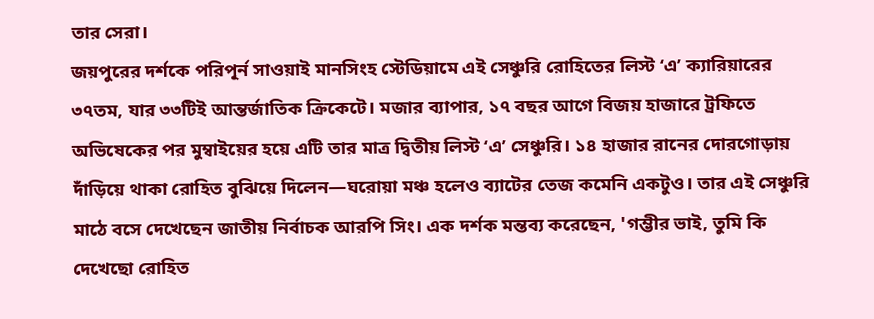তার সেরা।
জয়পুরের দর্শকে পরিপূর্ন সাওয়াই মানসিংহ স্টেডিয়ামে এই সেঞ্চুরি রোহিতের লিস্ট ‘এ’ ক্যারিয়ারের ৩৭তম, যার ৩৩টিই আন্তর্জাতিক ক্রিকেটে। মজার ব্যাপার, ১৭ বছর আগে বিজয় হাজারে ট্রফিতে অভিষেকের পর মুম্বাইয়ের হয়ে এটি তার মাত্র দ্বিতীয় লিস্ট ‘এ’ সেঞ্চুরি। ১৪ হাজার রানের দোরগোড়ায় দাঁড়িয়ে থাকা রোহিত বুঝিয়ে দিলেন—ঘরোয়া মঞ্চ হলেও ব্যাটের তেজ কমেনি একটুও। তার এই সেঞ্চুরি মাঠে বসে দেখেছেন জাতীয় নির্বাচক আরপি সিং। এক দর্শক মন্তব্য করেছেন, 'গম্ভীর ভাই, তুমি কি দেখেছো রোহিত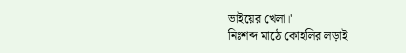ভাইয়ের খেলা।'
নিঃশব্দ মাঠে কোহলির লড়াই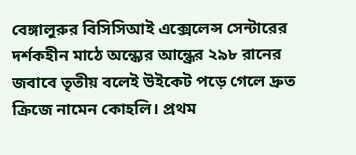বেঙ্গালুরুর বিসিসিআই এক্সেলেন্স সেন্টারের দর্শকহীন মাঠে অন্ধ্যের আন্ধ্রের ২৯৮ রানের জবাবে তৃতীয় বলেই উইকেট পড়ে গেলে দ্রুত ক্রিজে নামেন কোহলি। প্রথম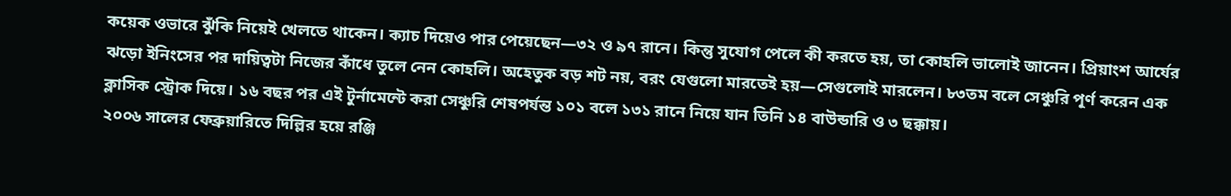কয়েক ওভারে ঝুঁকি নিয়েই খেলতে থাকেন। ক্যাচ দিয়েও পার পেয়েছেন—৩২ ও ৯৭ রানে। কিন্তু সুযোগ পেলে কী করতে হয়, তা কোহলি ভালোই জানেন। প্রিয়াংশ আর্যের ঝড়ো ইনিংসের পর দায়িত্বটা নিজের কাঁধে তুলে নেন কোহলি। অহেতুক বড় শট নয়, বরং যেগুলো মারতেই হয়—সেগুলোই মারলেন। ৮৩তম বলে সেঞ্চুরি পূর্ণ করেন এক ক্লাসিক স্ট্রোক দিয়ে। ১৬ বছর পর এই টুর্নামেন্টে করা সেঞ্চুরি শেষপর্যন্ত ১০১ বলে ১৩১ রানে নিয়ে যান তিনি ১৪ বাউন্ডারি ও ৩ ছক্কায়।
২০০৬ সালের ফেব্রুয়ারিতে দিল্লির হয়ে রঞ্জি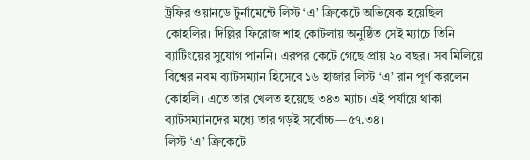ট্রফির ওয়ানডে টুর্নামেন্টে লিস্ট ‘এ’ ক্রিকেটে অভিষেক হয়েছিল কোহলির। দিল্লির ফিরোজ শাহ কোটলায় অনুষ্ঠিত সেই ম্যাচে তিনি ব্যাটিংয়ের সুযোগ পাননি। এরপর কেটে গেছে প্রায় ২০ বছর। সব মিলিয়ে বিশ্বের নবম ব্যাটসম্যান হিসেবে ১৬ হাজার লিস্ট ‘এ’ রান পূর্ণ করলেন কোহলি। এতে তার খেলত হয়েছে ৩৪৩ ম্যাচ। এই পর্যায়ে থাকা ব্যাটসম্যানদের মধ্যে তার গড়ই সর্বোচ্চ—৫৭.৩৪।
লিস্ট ‘এ’ ক্রিকেটে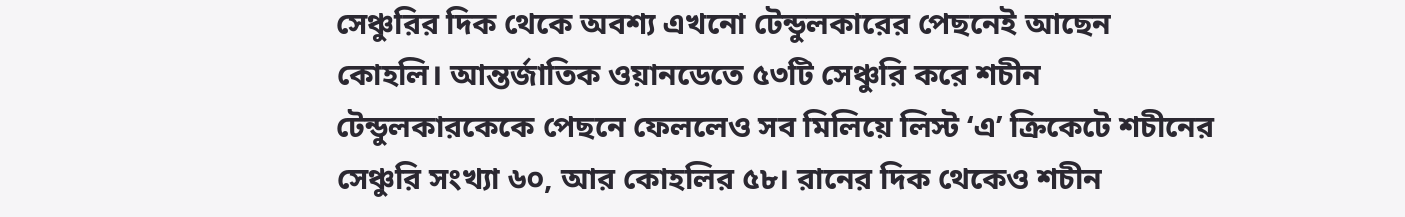সেঞ্চুরির দিক থেকে অবশ্য এখনো টেন্ডুলকারের পেছনেই আছেন কোহলি। আন্তর্জাতিক ওয়ানডেতে ৫৩টি সেঞ্চুরি করে শচীন টেন্ডুলকারকেকে পেছনে ফেললেও সব মিলিয়ে লিস্ট ‘এ’ ক্রিকেটে শচীনের সেঞ্চুরি সংখ্যা ৬০, আর কোহলির ৫৮। রানের দিক থেকেও শচীন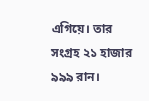এগিয়ে। তার সংগ্রহ ২১ হাজার ৯৯৯ রান।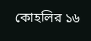কোহলির ১৬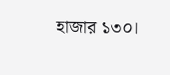হাজার ১৩০।